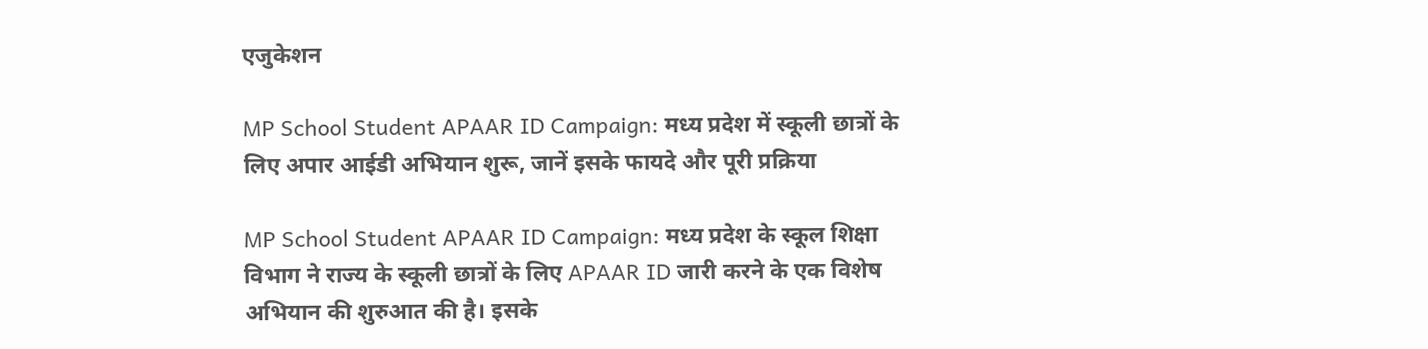एजुकेशन

MP School Student APAAR ID Campaign: मध्य प्रदेश में स्कूली छात्रों के लिए अपार आईडी अभियान शुरू, जानें इसके फायदे और पूरी प्रक्रिया

MP School Student APAAR ID Campaign: मध्य प्रदेश के स्कूल शिक्षा विभाग ने राज्य के स्कूली छात्रों के लिए APAAR ID जारी करने के एक विशेष अभियान की शुरुआत की है। इसके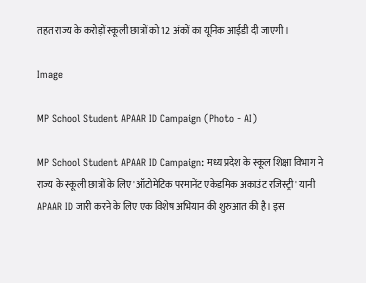तहत राज्य के करोड़ों स्कूली छात्रों को 12 अंकों का यूनिक आईडी दी जाएगी।

Image

MP School Student APAAR ID Campaign (Photo - AI)

MP School Student APAAR ID Campaign: मध्य प्रदेश के स्कूल शिक्षा विभाग ने राज्य के स्कूली छात्रों के लिए 'ऑटोमेटिक परमानेंट एकेडमिक अकाउंट रजिस्ट्री' यानी APAAR ID जारी करने के लिए एक विशेष अभियान की शुरुआत की है। इस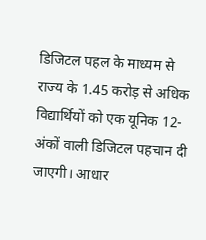डिजिटल पहल के माध्यम से राज्य के 1.45 करोड़ से अधिक विद्यार्थियों को एक यूनिक 12-अंकों वाली डिजिटल पहचान दी जाएगी। आधार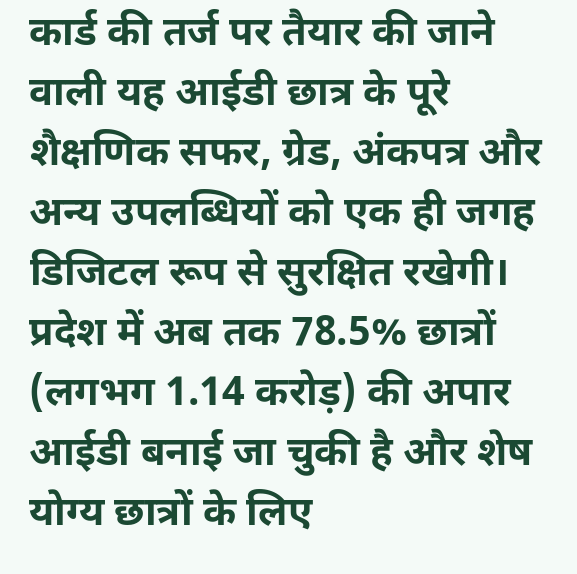कार्ड की तर्ज पर तैयार की जाने वाली यह आईडी छात्र के पूरे शैक्षणिक सफर, ग्रेड, अंकपत्र और अन्य उपलब्धियों को एक ही जगह डिजिटल रूप से सुरक्षित रखेगी। प्रदेश में अब तक 78.5% छात्रों (लगभग 1.14 करोड़) की अपार आईडी बनाई जा चुकी है और शेष योग्य छात्रों के लिए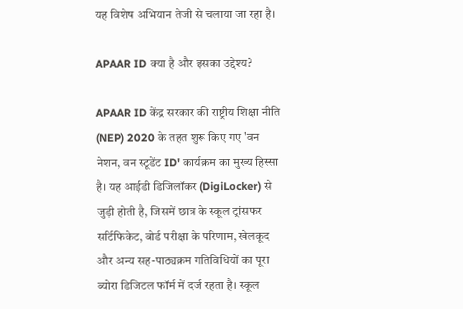यह विशेष अभियान तेजी से चलाया जा रहा है।

APAAR ID क्या है और इसका उद्देश्य?

APAAR ID केंद्र सरकार की राष्ट्रीय शिक्षा नीति (NEP) 2020 के तहत शुरू किए गए 'वन नेशन, वन स्टूडेंट ID' कार्यक्रम का मुख्य हिस्सा है। यह आईडी डिजिलॉकर (DigiLocker) से जुड़ी होती है, जिसमें छात्र के स्कूल ट्रांसफर सर्टिफिकेट, बोर्ड परीक्षा के परिणाम, खेलकूद और अन्य सह-पाठ्यक्रम गतिविधियों का पूरा ब्योरा डिजिटल फॉर्म में दर्ज रहता है। स्कूल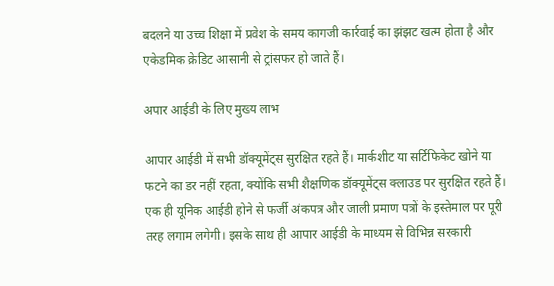बदलने या उच्च शिक्षा में प्रवेश के समय कागजी कार्रवाई का झंझट खत्म होता है और एकेडमिक क्रेडिट आसानी से ट्रांसफर हो जाते हैं।

अपार आईडी के लिए मुख्य लाभ

आपार आईडी में सभी डॉक्यूमेंट्स सुरक्षित रहते हैं। मार्कशीट या सर्टिफिकेट खोने या फटने का डर नहीं रहता, क्योंकि सभी शैक्षणिक डॉक्यूमेंट्स क्लाउड पर सुरक्षित रहते हैं। एक ही यूनिक आईडी होने से फर्जी अंकपत्र और जाली प्रमाण पत्रों के इस्तेमाल पर पूरी तरह लगाम लगेगी। इसके साथ ही आपार आईडी के माध्यम से विभिन्न सरकारी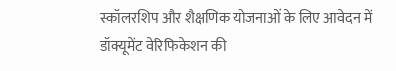स्कॉलरशिप और शैक्षणिक योजनाओं के लिए आवेदन में डॉक्यूमेंट वेरिफिकेशन की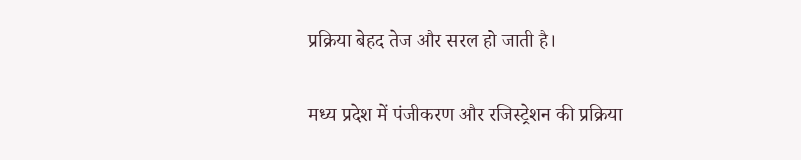प्रक्रिया बेहद तेज और सरल हो जाती है।

मध्य प्रदेश में पंजीकरण और रजिस्ट्रेशन की प्रक्रिया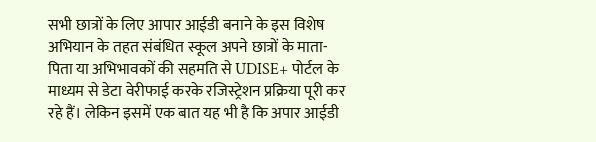सभी छात्रों के लिए आपार आईडी बनाने के इस विशेष अभियान के तहत संबंधित स्कूल अपने छात्रों के माता-पिता या अभिभावकों की सहमति से UDISE+ पोर्टल के माध्यम से डेटा वेरीफाई करके रजिस्ट्रेशन प्रक्रिया पूरी कर रहे हैं। लेकिन इसमें एक बात यह भी है कि अपार आईडी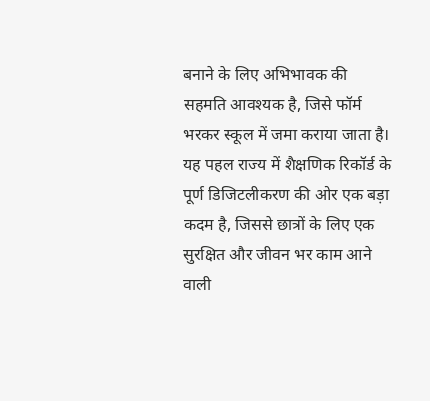बनाने के लिए अभिभावक की सहमति आवश्यक है, जिसे फॉर्म भरकर स्कूल में जमा कराया जाता है। यह पहल राज्य में शैक्षणिक रिकॉर्ड के पूर्ण डिजिटलीकरण की ओर एक बड़ा कदम है, जिससे छात्रों के लिए एक सुरक्षित और जीवन भर काम आने वाली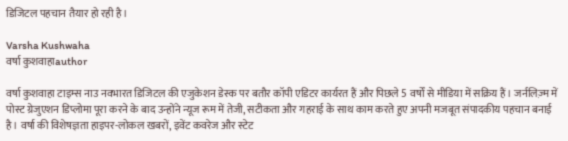डिजिटल पहचान तैयार हो रही है।

Varsha Kushwaha
वर्षा कुशवाहाauthor

वर्षा कुशवाहा टाइम्स नाउ नवभारत डिजिटल की एजुकेशन डेस्क पर बतौर कॉपी एडिटर कार्यरत हैं और पिछले 5 वर्षों से मीडिया में सक्रिय हैं। जर्नलिज़्म में पोस्ट ग्रेजुएशन डिप्लोमा पूरा करने के बाद उन्होंने न्यूज रूम में तेजी, सटीकता और गहराई के साथ काम करते हुए अपनी मजबूत संपादकीय पहचान बनाई है। वर्षा की विशेषज्ञता हाइपर-लोकल खबरों, इवेंट कवरेज और स्टेट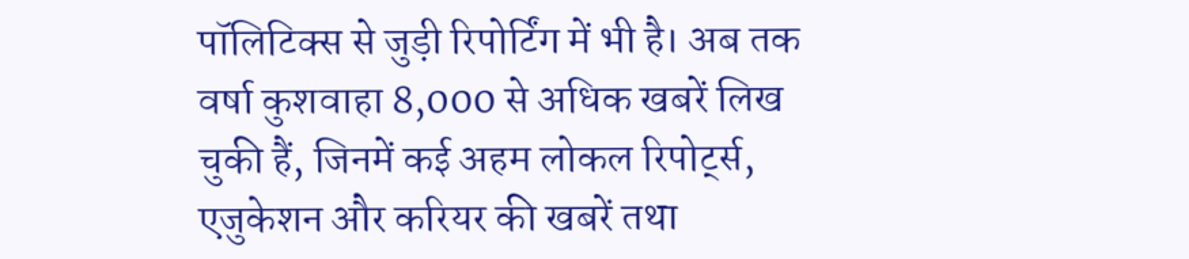पॉलिटिक्स से जुड़ी रिपोर्टिंग में भी है। अब तक वर्षा कुशवाहा 8,000 से अधिक खबरें लिख चुकी हैं, जिनमें कई अहम लोकल रिपोर्ट्स, एजुकेशन और करियर की खबरें तथा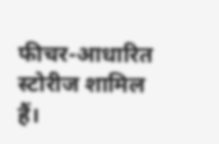फीचर-आधारित स्टोरीज शामिल हैं।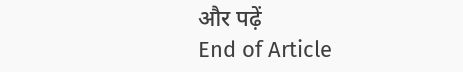और पढ़ें
End of Article